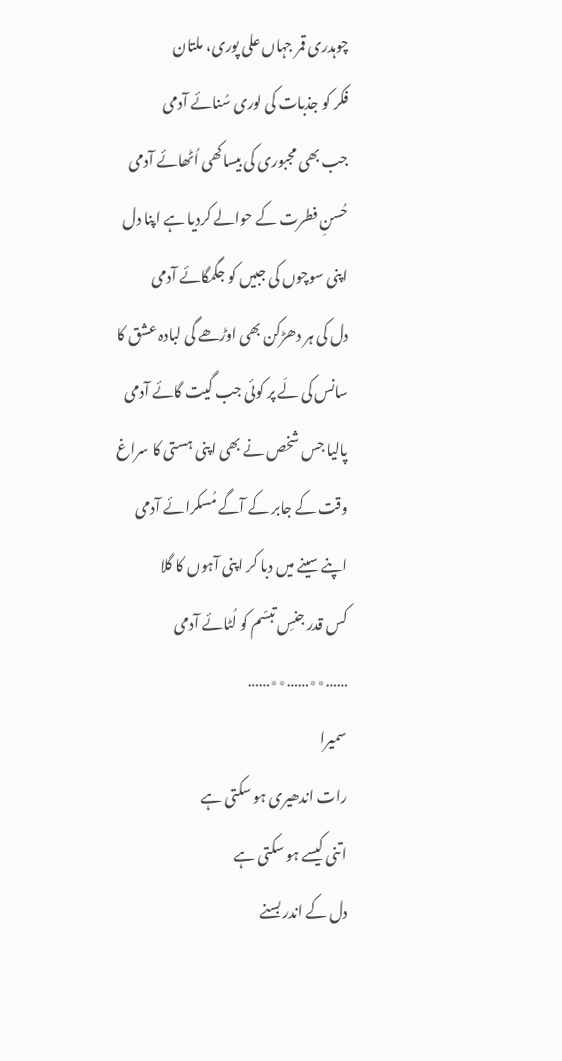چوہدری قمر جہاں علی پوری، ملتان
فکر کو جذبات کی لوری سُنائے آدمی
جب بھی مجبوری کی بیساکھی اُٹھائے آدمی
حُسنِ فطرت کے حوالے کردیا ہے اپنا دل
اپنی سوچوں کی جبیں کو جگمگائے آدمی
دل کی ہر دھڑکن بھی اوڑھے گی لبادہ عشق کا
سانس کی لَے پر کوئی جب گیت گائے آدمی
پالیا جس شخص نے بھی اپنی ہستی کا سراغ
وقت کے جابر کے آگے مُسکرائے آدمی
اپنے سینے میں دبا کر اپنی آہوں کا گلا
کس قدر جنسِ تبسّم کو لُٹائے آدمی
……٭٭……٭٭……
سمیرا
رات اندھیری ہو سکتی ہے
اتنی کیسے ہو سکتی ہے
دل کے اندر بسنے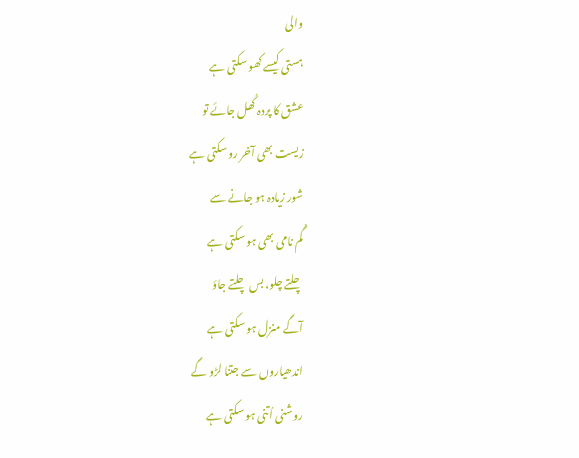والی
ہستی کیسے کھو سکتی ہے
عشق کا پردہ کُھل جائے تو
زیست بھی آخر رو سکتی ہے
شور زیادہ ہو جانے سے
گُم نامی بھی ہو سکتی ہے
چلتے چلو، بس چلتے جاؤ
آگے منزل ہو سکتی ہے
اندھیاروں سے جتنا لڑو گے
روشنی اُتنی ہو سکتی ہے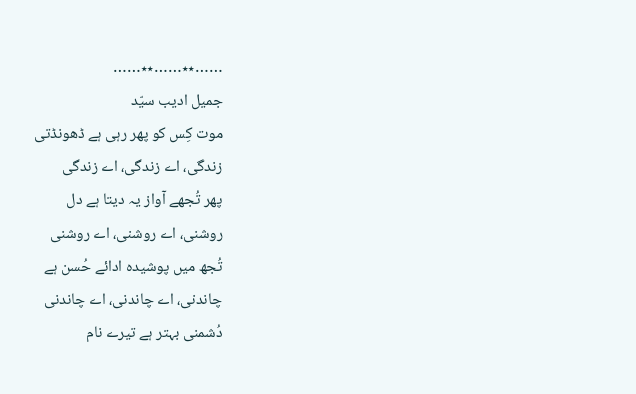……٭٭……٭٭……
جمیل ادیب سیّد
موت کِس کو پھر رہی ہے ڈھونڈتی
زندگی، اے زندگی، اے زندگی
پھر تُجھے آواز یہ دیتا ہے دل
روشنی، اے روشنی، اے روشنی
تُجھ میں پوشیدہ ادائے حُسن ہے
چاندنی، اے چاندنی، اے چاندنی
دُشمنی بہتر ہے تیرے نام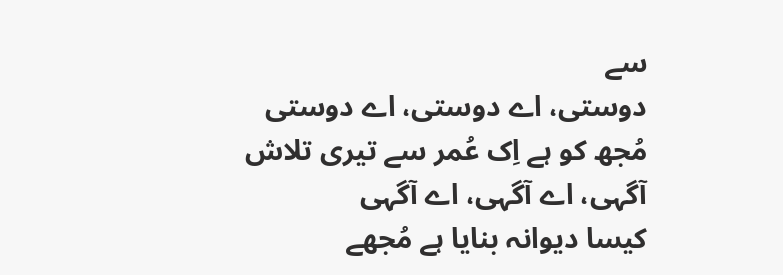سے
دوستی، اے دوستی، اے دوستی
مُجھ کو ہے اِک عُمر سے تیری تلاش
آگہی، اے آگہی، اے آگہی
کیسا دیوانہ بنایا ہے مُجھے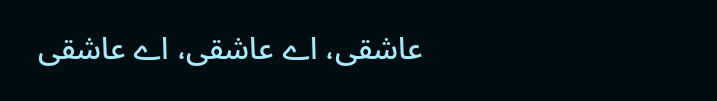عاشقی، اے عاشقی، اے عاشقی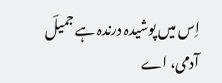اِس میں پوشیدہ درندہ ہے جمیلؔ
آدمی، اے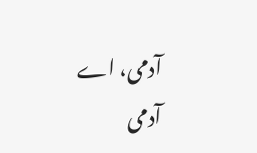آدمی، اے آدمی